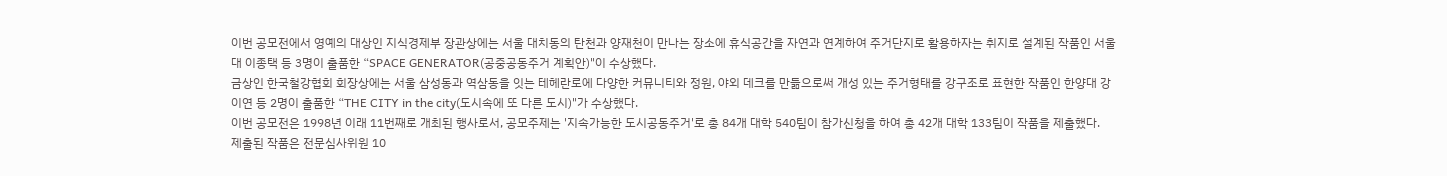이번 공모전에서 영예의 대상인 지식경제부 장관상에는 서울 대치동의 탄천과 양재천이 만나는 장소에 휴식공간을 자연과 연계하여 주거단지로 활용하자는 취지로 설계된 작품인 서울대 이종택 등 3명이 출품한 “SPACE GENERATOR(공중공동주거 계획안)"이 수상했다.
금상인 한국철강협회 회장상에는 서울 삼성동과 역삼동을 잇는 테헤란로에 다양한 커뮤니티와 정원, 야외 데크를 만듦으로써 개성 있는 주거형태를 강구조로 표현한 작품인 한양대 강이연 등 2명이 출품한 “THE CITY in the city(도시속에 또 다른 도시)"가 수상했다.
이번 공모전은 1998년 이래 11번째로 개최된 행사로서, 공모주제는 '지속가능한 도시공동주거'로 총 84개 대학 540팀이 참가신청을 하여 총 42개 대학 133팀이 작품을 제출했다.
제출된 작품은 전문심사위원 10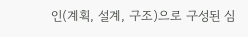인(계획, 설계, 구조)으로 구성된 심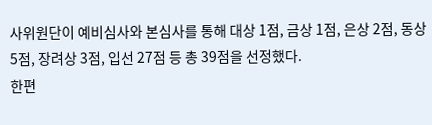사위원단이 예비심사와 본심사를 통해 대상 1점, 금상 1점, 은상 2점, 동상 5점, 장려상 3점, 입선 27점 등 총 39점을 선정했다.
한편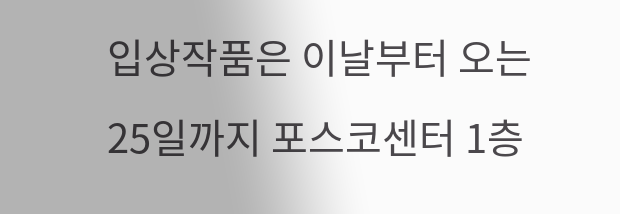입상작품은 이날부터 오는 25일까지 포스코센터 1층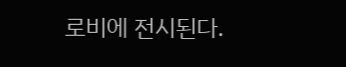로비에 전시된다.